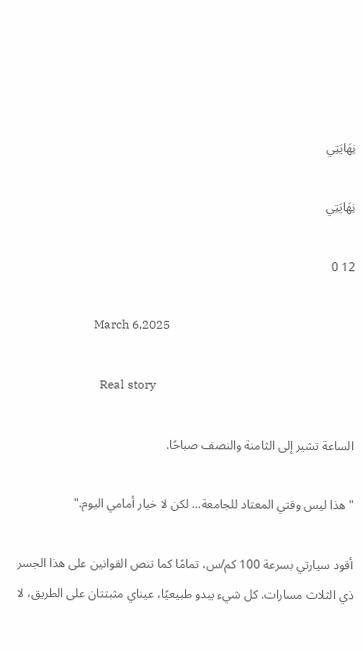نِهَايَتِي

نِهَايَتِي

12 0

                         March 6,2025

                           Real story

الساعة تشير إلى الثامنة والنصف صباحًا.

"هذا ليس وقتي المعتاد للجامعة... لكن لا خيار أمامي اليوم."

أقود سيارتي بسرعة 100 كم/س، تمامًا كما تنص القوانين على هذا الجسر ذي الثلاث مسارات. كل شيء يبدو طبيعيًا، عيناي مثبتتان على الطريق، لا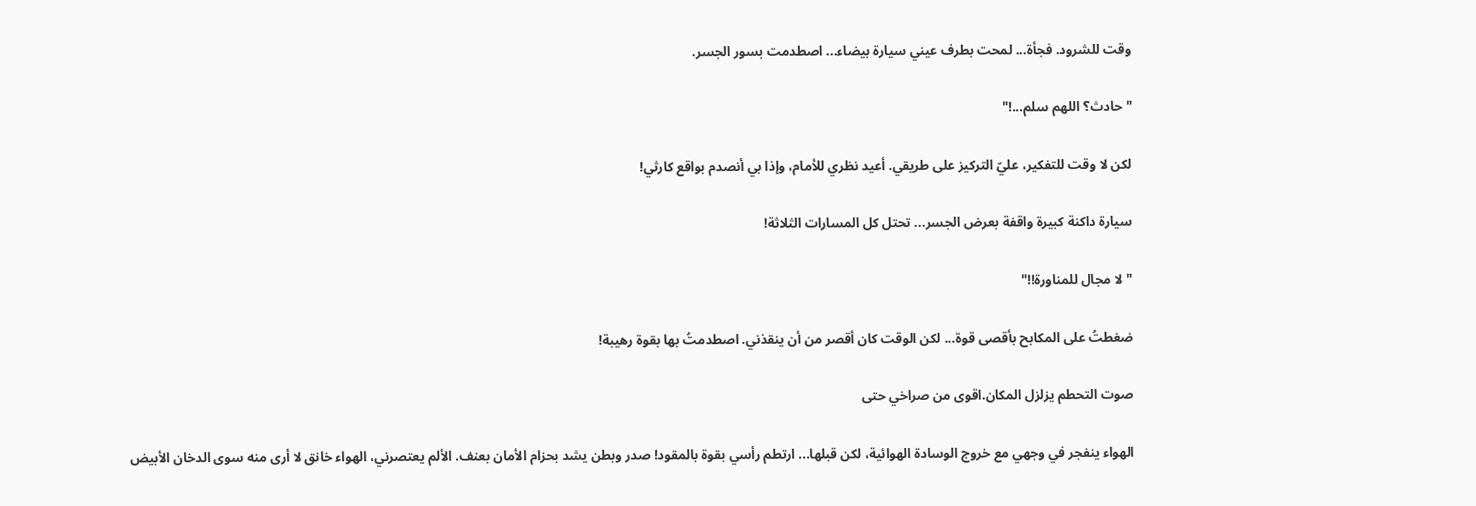وقت للشرود. فجأة... لمحت بطرف عيني سيارة بيضاء... اصطدمت بسور الجسر.

"حادث؟ اللهم سلم...!"

لكن لا وقت للتفكير، عليّ التركيز على طريقي. أعيد نظري للأمام، وإذا بي أنصدم بواقع كارثي!

سيارة داكنة كبيرة واقفة بعرض الجسر... تحتل كل المسارات الثلاثة!

"لا مجال للمناورة!!"

ضغطتُ على المكابح بأقصى قوة... لكن الوقت كان أقصر من أن ينقذني. اصطدمتُ بها بقوة رهيبة!

صوت التحطم يزلزل المكان.اقوى من صراخي حتى

الهواء ينفجر في وجهي مع خروج الوسادة الهوائية، لكن قبلها... ارتطم رأسي بقوة بالمقود! صدر وبطن يشد بحزام الأمان بعنف. الألم يعتصرني، الهواء خانق لا أرى منه سوى الدخان الأبيض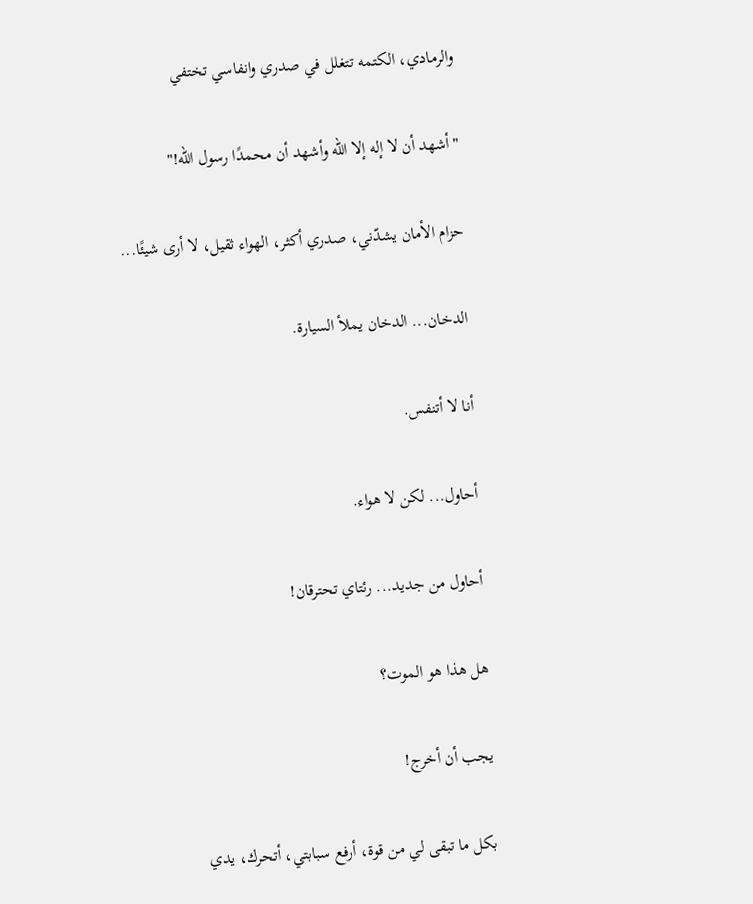والرمادي، الكتمه تتغلل في صدري وانفاسي تختفي

"أشهد أن لا إله إلا الله وأشهد أن محمدًا رسول الله!"

حزام الأمان يشدّني، صدري أكثر، الهواء ثقيل، لا أرى شيئًا...

الدخان... الدخان يملأ السيارة.

أنا لا أتنفس.

أحاول... لكن لا هواء.

أحاول من جديد... رئتاي تحترقان!

هل هذا هو الموت؟

يجب أن أخرج!

بكل ما تبقى لي من قوة، أرفع سبابتي، أتحرك، يدي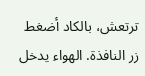ترتعش، بالكاد أضغط زر النافذة. الهواء يدخل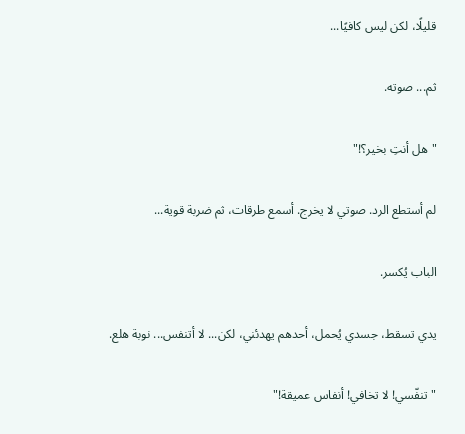قليلًا، لكن ليس كافيًا...

ثم... صوته.

"هل أنتِ بخير؟!"

لم أستطع الرد. صوتي لا يخرج. أسمع طرقات، ثم ضربة قوية...

الباب يُكسر.

يدي تسقط، جسدي يُحمل، أحدهم يهدئني، لكن... لا أتنفس... نوبة هلع.

"تنفّسي! لا تخافي! أنفاس عميقة!"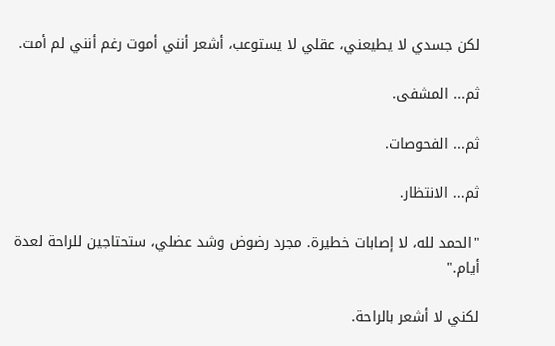لكن جسدي لا يطيعني، عقلي لا يستوعب، أشعر أنني أموت رغم أنني لم أمت.

ثم... المشفى.

ثم... الفحوصات.

ثم... الانتظار.

"الحمد لله، لا إصابات خطيرة. مجرد رضوض وشد عضلي، ستحتاجين للراحة لعدة أيام."

لكني لا أشعر بالراحة.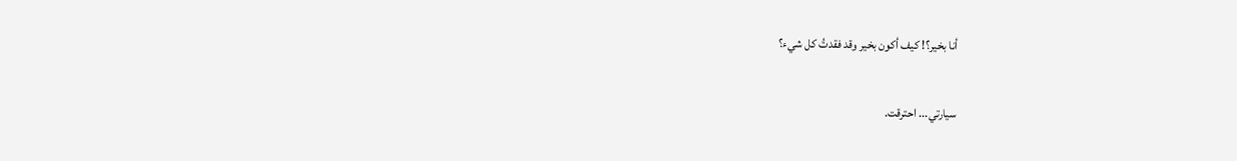أنا بخير؟! كيف أكون بخير وقد فقدتُ كل شيء؟

سيارتي... احترقت.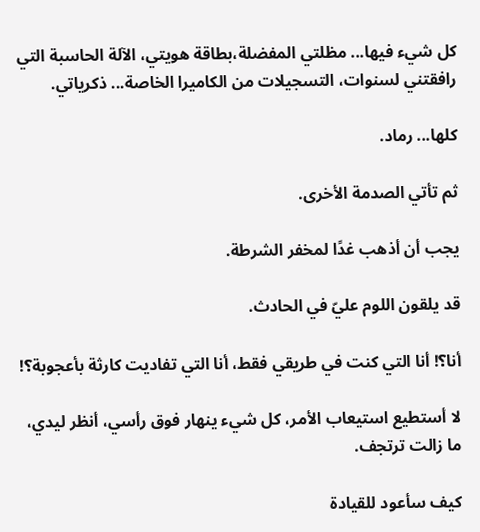كل شيء فيها... مظلتي المفضلة،بطاقة هويتي، الآلة الحاسبة التي رافقتني لسنوات، التسجيلات من الكاميرا الخاصة... ذكرياتي.

كلها... رماد.

ثم تأتي الصدمة الأخرى.

يجب أن أذهب غدًا لمخفر الشرطة.

قد يلقون اللوم عليّ في الحادث.

أنا؟! أنا التي كنت في طريقي فقط، أنا التي تفاديت كارثة بأعجوبة؟!

لا أستطيع استيعاب الأمر، كل شيء ينهار فوق رأسي، أنظر ليدي، ما زالت ترتجف.

كيف سأعود للقيادة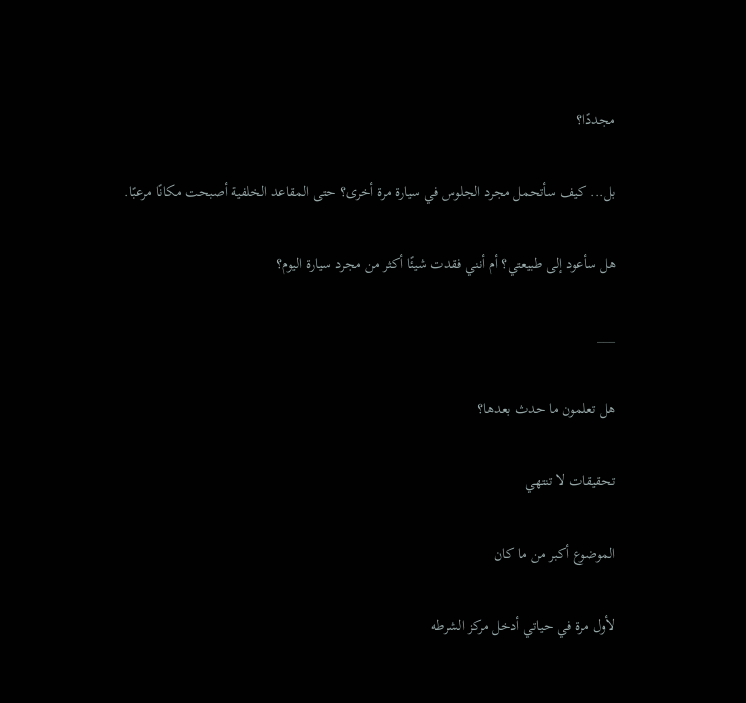مجددًا؟

بل... كيف سأتحمل مجرد الجلوس في سيارة مرة أخرى؟ حتى المقاعد الخلفية أصبحت مكانًا مرعبًا.

هل سأعود إلى طبيعتي؟ أم أنني فقدت شيئًا أكثر من مجرد سيارة اليوم؟

___

هل تعلمون ما حدث بعدها؟

تحقيقات لا تنتهي

الموضوع أكبر من ما كان

لأول مرة في حياتي أدخل مركز الشرطه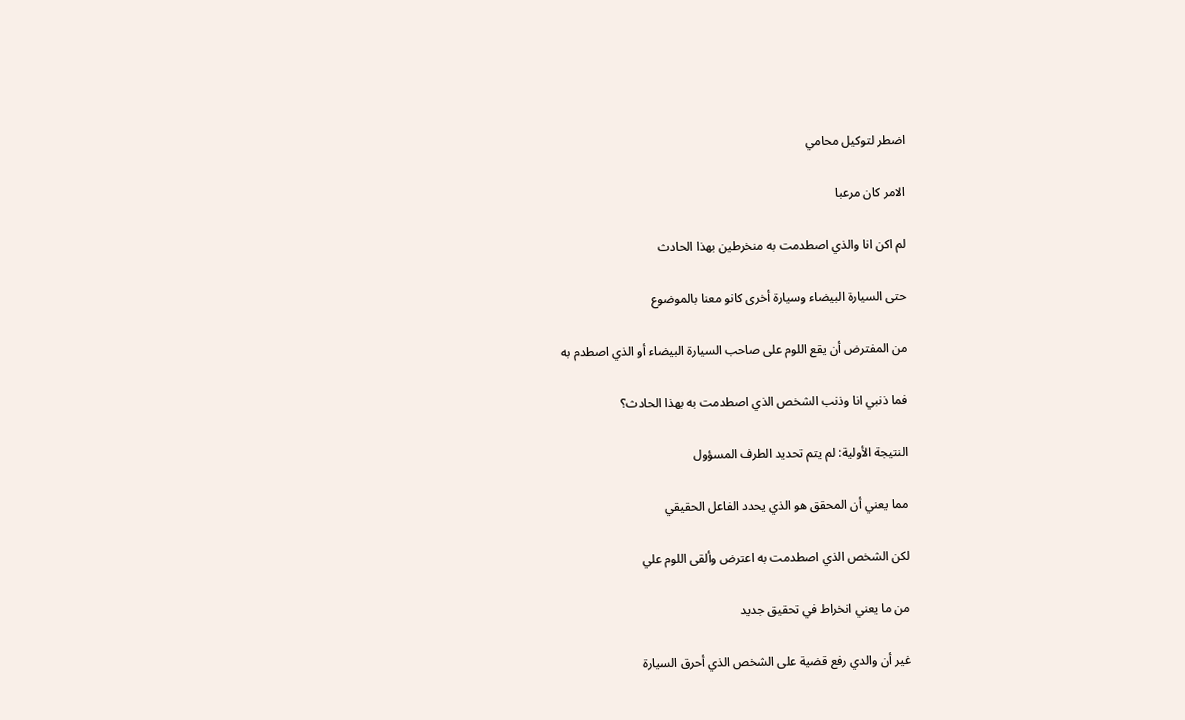اضطر لتوكيل محامي

الامر كان مرعبا

لم اكن انا والذي اصطدمت به منخرطين بهذا الحادث

حتى السيارة البيضاء وسيارة أخرى كانو معنا بالموضوع

من المفترض أن يقع اللوم على صاحب السيارة البيضاء أو الذي اصطدم به

فما ذنبي انا وذنب الشخص الذي اصطدمت به بهذا الحادث؟

النتيجة الأولية: لم يتم تحديد الطرف المسؤول

مما يعني أن المحقق هو الذي يحدد الفاعل الحقيقي

لكن الشخص الذي اصطدمت به اعترض وألقى اللوم علي

من ما يعني انخراط في تحقيق جديد

غير أن والدي رفع قضية على الشخص الذي أحرق السيارة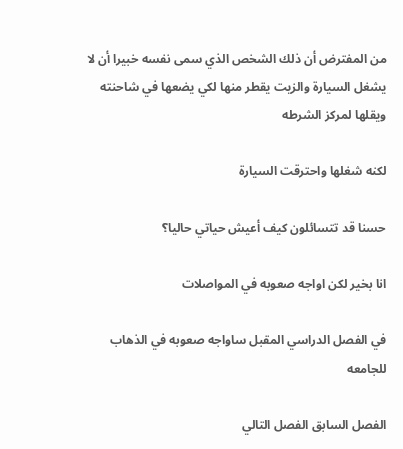من المفترض أن ذلك الشخص الذي سمى نفسه خبيرا أن لا يشغل السيارة والزيت يقطر منها لكي يضعها في شاحنته ويقلها لمركز الشرطه

لكنه شغلها واحترقت السيارة

حسنا قد تتسائلون كيف أعيش حياتي حاليا؟

انا بخير لكن اواجه صعوبه في المواصلات

في الفصل الدراسي المقبل ساواجه صعوبه في الذهاب للجامعه

الفصل السابق الفصل التالي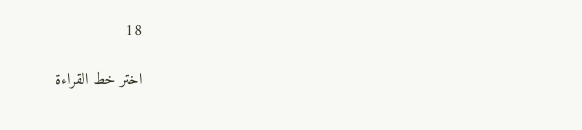18

اختر خط القراءة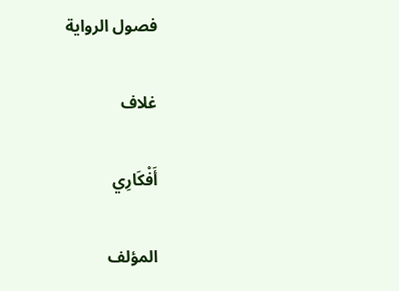فصول الرواية

غلاف

أَفْكَارِي

المؤلف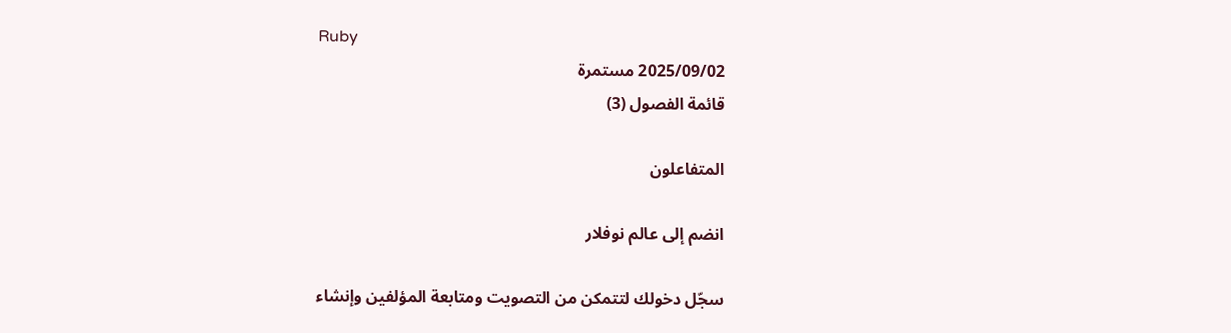Ruby
2025/09/02 مستمرة
قائمة الفصول (3)

المتفاعلون

انضم إلى عالم نوفلار

سجّل دخولك لتتمكن من التصويت ومتابعة المؤلفين وإنشاء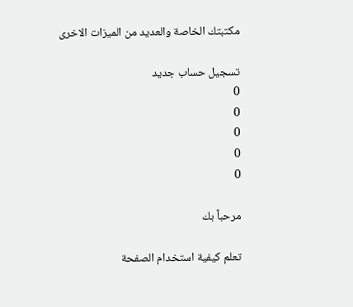مكتبتك الخاصة والعديد من الميزات الاخرى

تسجيل حساب جديد
0
0
0
0
0

مرحباً بك

تعلم كيفية استخدام الصفحة